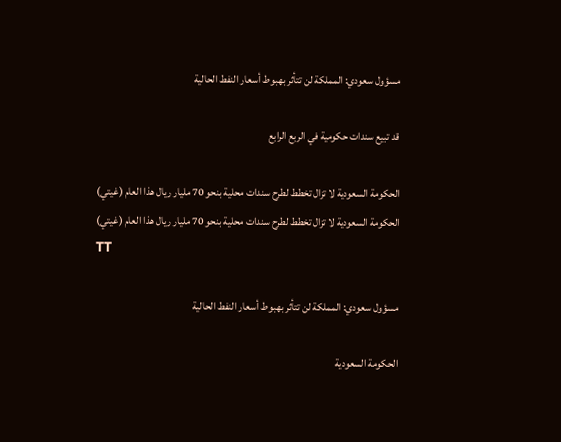مسؤول سعودي: المملكة لن تتأثر بهبوط أسعار النفط الحالية

قد تبيع سندات حكومية في الربع الرابع

الحكومة السعودية لا تزال تخطط لطرح سندات محلية بنحو 70 مليار ريال هذا العام (غيتي)
الحكومة السعودية لا تزال تخطط لطرح سندات محلية بنحو 70 مليار ريال هذا العام (غيتي)
TT

مسؤول سعودي: المملكة لن تتأثر بهبوط أسعار النفط الحالية

الحكومة السعودية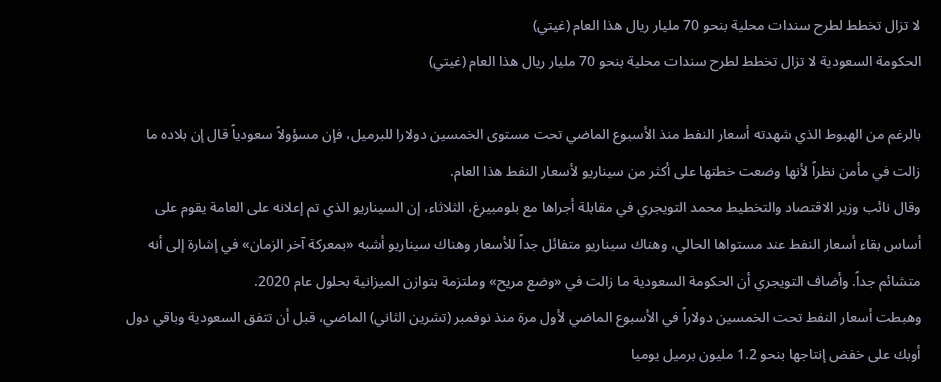لا تزال تخطط لطرح سندات محلية بنحو 70 مليار ريال هذا العام (غيتي)
الحكومة السعودية لا تزال تخطط لطرح سندات محلية بنحو 70 مليار ريال هذا العام (غيتي)

بالرغم من الهبوط الذي شهدته أسعار النفط منذ الأسبوع الماضي تحت مستوى الخمسين دولارا للبرميل، فإن مسؤولاً سعودياً قال إن بلاده ما زالت في مأمن نظراً لأنها وضعت خطتها على أكثر من سيناريو لأسعار النفط هذا العام.
وقال نائب وزير الاقتصاد والتخطيط محمد التويجري في مقابلة أجراها مع بلومبيرغ، الثلاثاء، إن السيناريو الذي تم إعلانه على العامة يقوم على أساس بقاء أسعار النفط عند مستواها الحالي، وهناك سيناريو متفائل جداً للأسعار وهناك سيناريو أشبه «بمعركة آخر الزمان» في إشارة إلى أنه متشائم جداً. وأضاف التويجري أن الحكومة السعودية ما زالت في «وضع مريح» وملتزمة بتوازن الميزانية بحلول عام 2020.
وهبطت أسعار النفط تحت الخمسين دولاراً في الأسبوع الماضي لأول مرة منذ نوفمبر (تشرين الثاني) الماضي، قبل أن تتفق السعودية وباقي دول أوبك على خفض إنتاجها بنحو 1.2 مليون برميل يوميا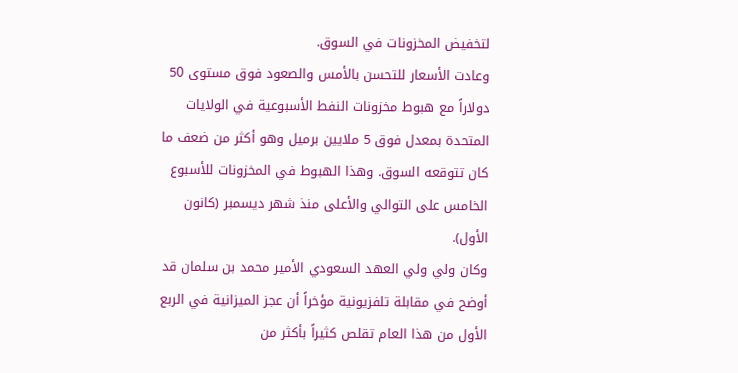لتخفيض المخزونات في السوق.
وعادت الأسعار للتحسن بالأمس والصعود فوق مستوى 50 دولاراً مع هبوط مخزونات النفط الأسبوعية في الولايات المتحدة بمعدل فوق 5 ملايين برميل وهو أكثر من ضعف ما كان تتوقعه السوق. وهذا الهبوط في المخزونات للأسبوع الخامس على التوالي والأعلى منذ شهر ديسمبر (كانون الأول).
وكان ولي ولي العهد السعودي الأمير محمد بن سلمان قد أوضح في مقابلة تلفزيونية مؤخراً أن عجز الميزانية في الربع الأول من هذا العام تقلص كثيراً بأكثر من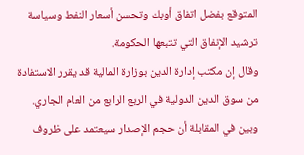المتوقع بفضل اتفاق أوبك وتحسن أسعار النفط وسياسة ترشيد الإنفاق التي تتبعها الحكومة.
وقال إن مكتب إدارة الدين بوزارة المالية قد يقرر الاستفادة من سوق الدين الدولية في الربع الرابع من العام الجاري. وبين في المقابلة أن حجم الإصدار سيعتمد على ظروف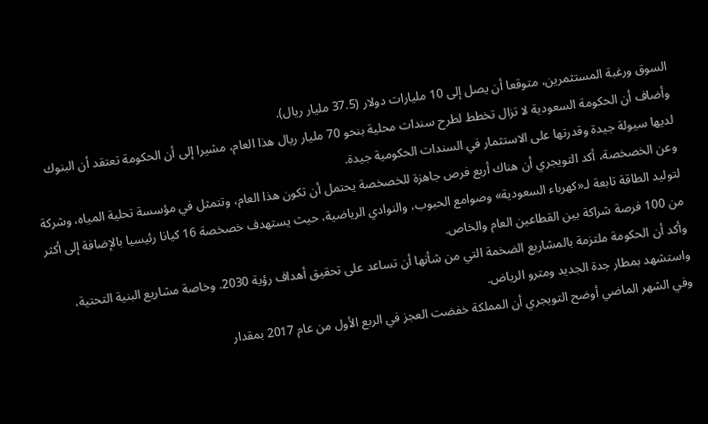السوق ورغبة المستثمرين، متوقعا أن يصل إلى 10 مليارات دولار (37.5 مليار ريال).
وأضاف أن الحكومة السعودية لا تزال تخطط لطرح سندات محلية بنحو 70 مليار ريال هذا العام، مشيرا إلى أن الحكومة تعتقد أن البنوك لديها سيولة جيدة وقدرتها على الاستثمار في السندات الحكومية جيدة.
وعن الخصخصة، أكد التويجري أن هناك أربع فرص جاهزة للخصخصة يحتمل أن تكون هذا العام، وتتمثل في مؤسسة تحلية المياه، وشركة لتوليد الطاقة تابعة لـ«كهرباء السعودية» وصوامع الحبوب، والنوادي الرياضية، حيث يستهدف خصخصة 16 كيانا رئيسيا بالإضافة إلى أكثر من 100 فرصة شراكة بين القطاعين العام والخاص.
وأكد أن الحكومة ملتزمة بالمشاريع الضخمة التي من شأنها أن تساعد على تحقيق أهداف رؤية 2030. وخاصة مشاريع البنية التحتية، واستشهد بمطار جدة الجديد ومترو الرياض.
وفي الشهر الماضي أوضح التويجري أن المملكة خفضت العجز في الربع الأول من عام 2017 بمقدار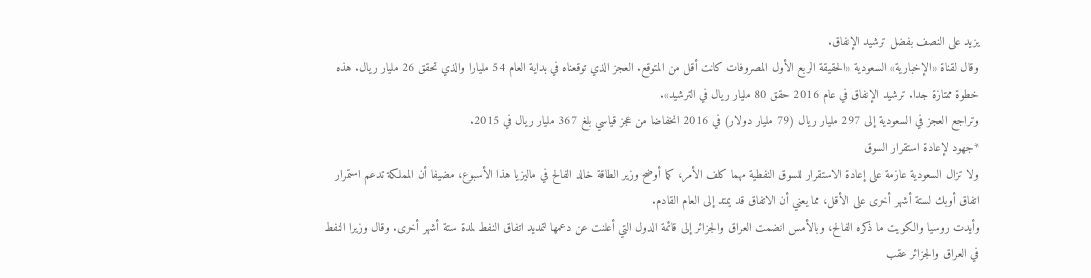يزيد على النصف بفضل ترشيد الإنفاق.
وقال لقناة «الإخبارية» السعودية «الحقيقة الربع الأول المصروفات كانت أقل من المتوقع. العجز الذي توقعناه في بداية العام 54 مليارا والذي تحقق 26 مليار ريال. هذه خطوة ممتازة جدا. ترشيد الإنفاق في عام 2016 حقق 80 مليار ريال في الترشيد».
وتراجع العجز في السعودية إلى 297 مليار ريال (79 مليار دولار) في 2016 انخفاضا من عجز قياسي بلغ 367 مليار ريال في 2015.
*جهود لإعادة استقرار السوق
ولا تزال السعودية عازمة على إعادة الاستقرار للسوق النفطية مهما كلف الأمر، كما أوضح وزير الطاقة خالد الفالح في ماليزيا هذا الأسبوع، مضيفا أن المملكة تدعم استمرار اتفاق أوبك لستة أشهر أخرى على الأقل، مما يعني أن الاتفاق قد يمتد إلى العام القادم.
وأيدت روسيا والكويت ما ذكره الفالح، وبالأمس انضمت العراق والجزائر إلى قائمة الدول التي أعلنت عن دعمها لتمديد اتفاق النفط لمدة ستة أشهر أخرى. وقال وزيرا النفط في العراق والجزائر عقب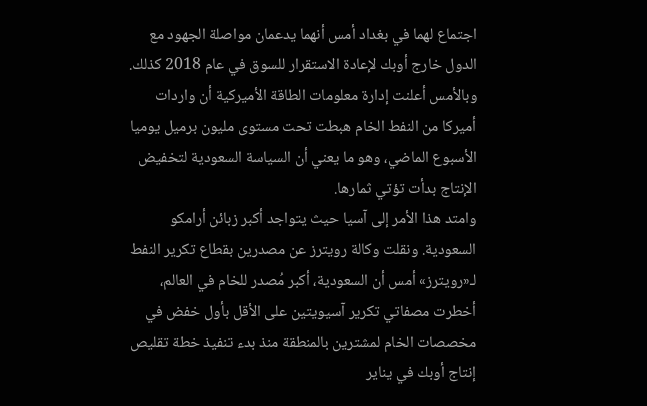اجتماع لهما في بغداد أمس أنهما يدعمان مواصلة الجهود مع الدول خارج أوبك لإعادة الاستقرار للسوق في عام 2018 كذلك.
وبالأمس أعلنت إدارة معلومات الطاقة الأميركية أن واردات أميركا من النفط الخام هبطت تحت مستوى مليون برميل يوميا الأسبوع الماضي، وهو ما يعني أن السياسة السعودية لتخفيض الإنتاج بدأت تؤتي ثمارها.
وامتد هذا الأمر إلى آسيا حيث يتواجد أكبر زبائن أرامكو السعودية. ونقلت وكالة رويترز عن مصدرين بقطاع تكرير النفط لـ«رويترز» أمس أن السعودية، أكبر مُصدر للخام في العالم، أخطرت مصفاتي تكرير آسيويتين على الأقل بأول خفض في مخصصات الخام لمشترين بالمنطقة منذ بدء تنفيذ خطة تقليص إنتاج أوبك في يناير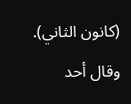(كانون الثاني).
وقال أحد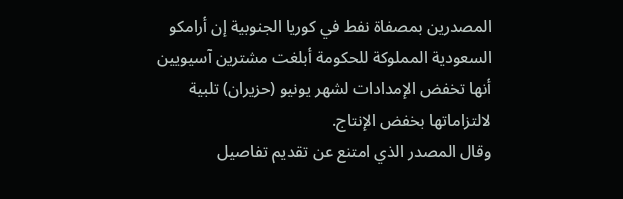المصدرين بمصفاة نفط في كوريا الجنوبية إن أرامكو السعودية المملوكة للحكومة أبلغت مشترين آسيويين أنها تخفض الإمدادات لشهر يونيو (حزيران) تلبية لالتزاماتها بخفض الإنتاج.
وقال المصدر الذي امتنع عن تقديم تفاصيل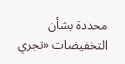محددة بشأن التخفيضات «تجري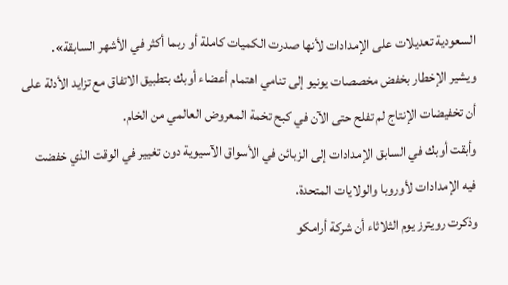السعودية تعديلات على الإمدادات لأنها صدرت الكميات كاملة أو ربما أكثر في الأشهر السابقة».
ويشير الإخطار بخفض مخصصات يونيو إلى تنامي اهتمام أعضاء أوبك بتطبيق الاتفاق مع تزايد الأدلة على أن تخفيضات الإنتاج لم تفلح حتى الآن في كبح تخمة المعروض العالمي من الخام.
وأبقت أوبك في السابق الإمدادات إلى الزبائن في الأسواق الآسيوية دون تغيير في الوقت الذي خفضت فيه الإمدادات لأوروبا والولايات المتحدة.
وذكرت رويترز يوم الثلاثاء أن شركة أرامكو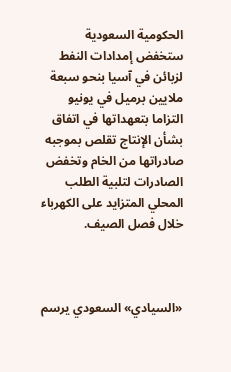الحكومية السعودية ستخفض إمدادات النفط لزبائن في آسيا بنحو سبعة ملايين برميل في يونيو التزاما بتعهداتها في اتفاق بشأن الإنتاج تقلص بموجبه صادراتها من الخام وتخفض الصادرات لتلبية الطلب المحلي المتزايد على الكهرباء خلال فصل الصيف.



«السيادي» السعودي يرسم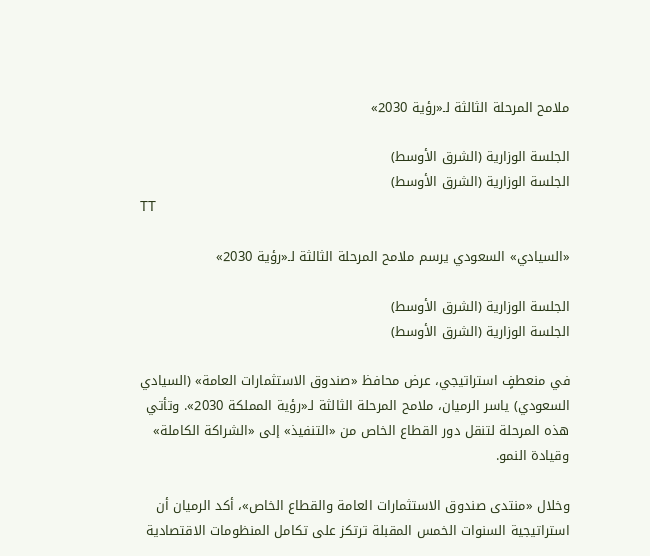ملامح المرحلة الثالثة لـ«رؤية 2030»

الجلسة الوزارية (الشرق الأوسط)
الجلسة الوزارية (الشرق الأوسط)
TT

«السيادي» السعودي يرسم ملامح المرحلة الثالثة لـ«رؤية 2030»

الجلسة الوزارية (الشرق الأوسط)
الجلسة الوزارية (الشرق الأوسط)

في منعطفٍ استراتيجي، عرض محافظ «صندوق الاستثمارات العامة» (السيادي السعودي) ياسر الرميان، ملامح المرحلة الثالثة لـ«رؤية المملكة 2030». وتأتي هذه المرحلة لتنقل دور القطاع الخاص من «التنفيذ» إلى «الشراكة الكاملة» وقيادة النمو.

وخلال «منتدى صندوق الاستثمارات العامة والقطاع الخاص»، أكد الرميان أن استراتيجية السنوات الخمس المقبلة ترتكز على تكامل المنظومات الاقتصادية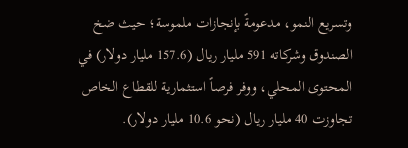وتسريع النمو، مدعومةً بإنجازات ملموسة؛ حيث ضخ الصندوق وشركاته 591 مليار ريال (157.6 مليار دولار) في المحتوى المحلي، ووفر فرصاً استثمارية للقطاع الخاص تجاوزت 40 مليار ريال (نحو 10.6 مليار دولار).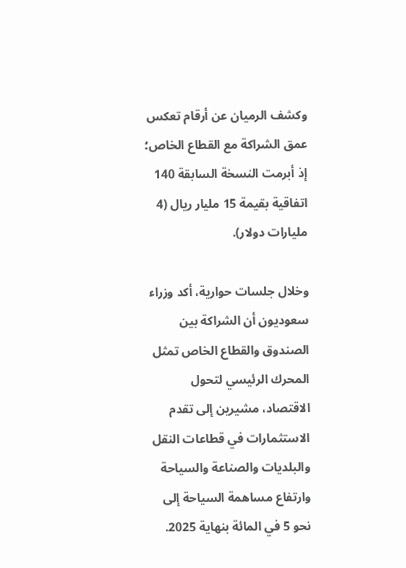وكشف الرميان عن أرقام تعكس عمق الشراكة مع القطاع الخاص؛ إذ أبرمت النسخة السابقة 140 اتفاقية بقيمة 15 مليار ريال (4 مليارات دولار).

وخلال جلسات حوارية، أكد وزراء سعوديون أن الشراكة بين الصندوق والقطاع الخاص تمثل المحرك الرئيسي لتحول الاقتصاد، مشيرين إلى تقدم الاستثمارات في قطاعات النقل والبلديات والصناعة والسياحة وارتفاع مساهمة السياحة إلى نحو 5 في المائة بنهاية 2025.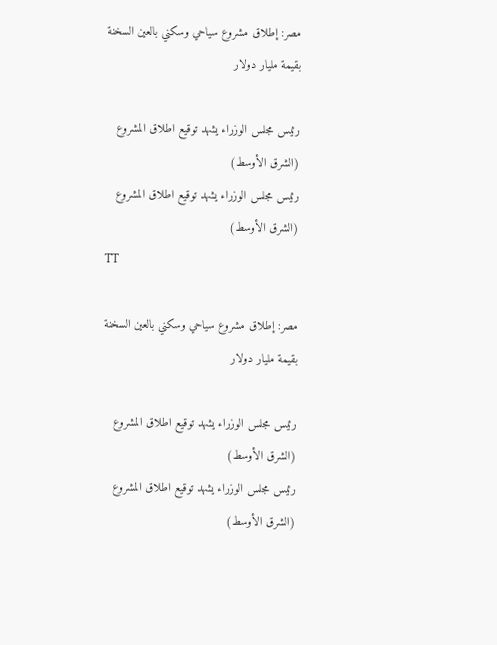مصر: إطلاق مشروع سياحي وسكني بالعين السخنة بقيمة مليار دولار

رئيس مجلس الوزراء يشهد توقيع اطلاق المشروع (الشرق الأوسط)
رئيس مجلس الوزراء يشهد توقيع اطلاق المشروع (الشرق الأوسط)
TT

مصر: إطلاق مشروع سياحي وسكني بالعين السخنة بقيمة مليار دولار

رئيس مجلس الوزراء يشهد توقيع اطلاق المشروع (الشرق الأوسط)
رئيس مجلس الوزراء يشهد توقيع اطلاق المشروع (الشرق الأوسط)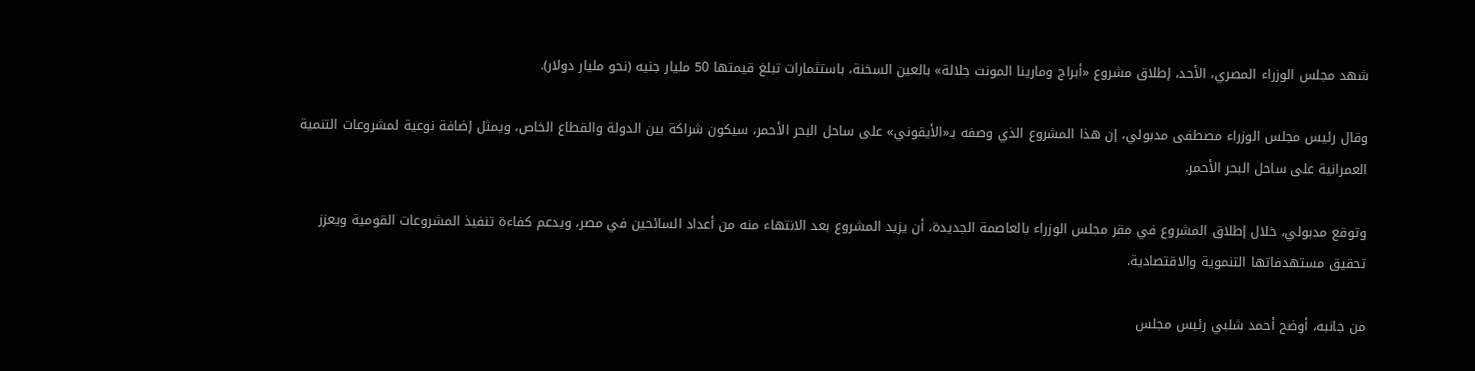شهد مجلس الوزراء المصري، الأحد، إطلاق مشروع «أبراج ومارينا المونت جلالة» بالعين السخنة، باستثمارات تبلغ قيمتها 50 مليار جنيه (نحو مليار دولار).

وقال رئيس مجلس الوزراء مصطفى مدبولي، إن هذا المشروع الذي وصفه بـ«الأيقوني» على ساحل البحر الأحمر، سيكون شراكة بين الدولة والقطاع الخاص، ويمثل إضافة نوعية لمشروعات التنمية العمرانية على ساحل البحر الأحمر.

وتوقع مدبولي، خلال إطلاق المشروع في مقر مجلس الوزراء بالعاصمة الجديدة، أن يزيد المشروع بعد الانتهاء منه من أعداد السائحين في مصر، ويدعم كفاءة تنفيذ المشروعات القومية ويعزز تحقيق مستهدفاتها التنموية والاقتصادية.

من جانبه، أوضح أحمد شلبي رئيس مجلس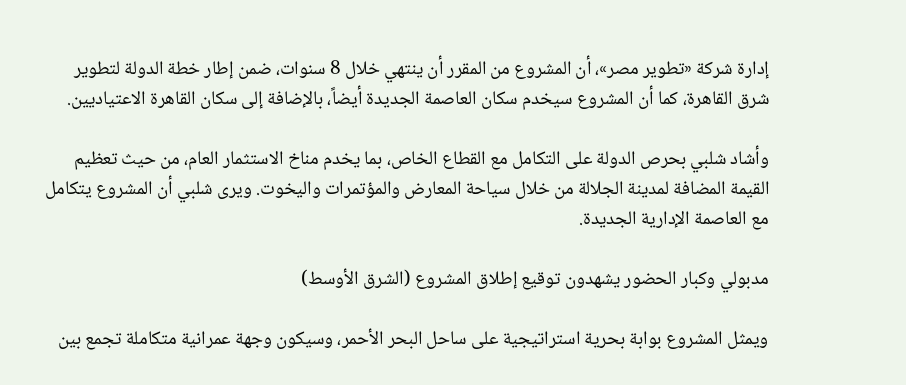إدارة شركة «تطوير مصر»، أن المشروع من المقرر أن ينتهي خلال 8 سنوات، ضمن إطار خطة الدولة لتطوير شرق القاهرة، كما أن المشروع سيخدم سكان العاصمة الجديدة أيضاً، بالإضافة إلى سكان القاهرة الاعتياديين.

وأشاد شلبي بحرص الدولة على التكامل مع القطاع الخاص، بما يخدم مناخ الاستثمار العام، من حيث تعظيم القيمة المضافة لمدينة الجلالة من خلال سياحة المعارض والمؤتمرات واليخوت. ويرى شلبي أن المشروع يتكامل مع العاصمة الإدارية الجديدة.

مدبولي وكبار الحضور يشهدون توقيع إطلاق المشروع (الشرق الأوسط)

ويمثل المشروع بوابة بحرية استراتيجية على ساحل البحر الأحمر، وسيكون وجهة عمرانية متكاملة تجمع بين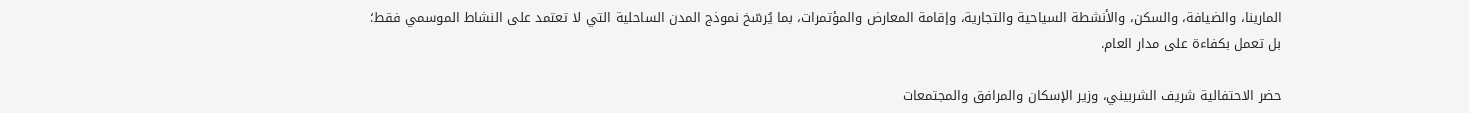المارينا، والضيافة، والسكن، والأنشطة السياحية والتجارية، وإقامة المعارض والمؤتمرات، بما يُرسّخ نموذج المدن الساحلية التي لا تعتمد على النشاط الموسمي فقط؛ بل تعمل بكفاءة على مدار العام.

حضر الاحتفالية شريف الشربيني، وزير الإسكان والمرافق والمجتمعات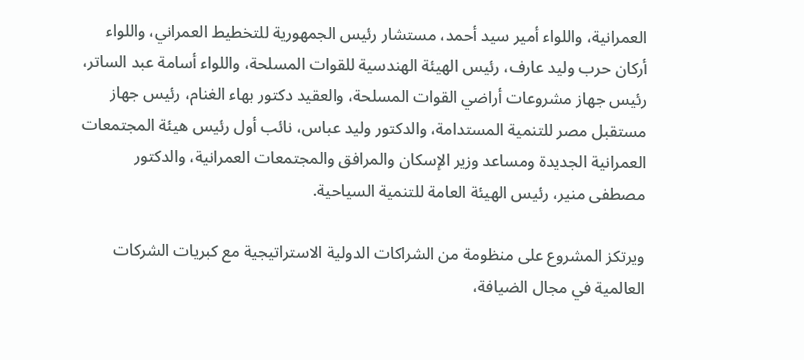العمرانية، واللواء أمير سيد أحمد، مستشار رئيس الجمهورية للتخطيط العمراني، واللواء أركان حرب وليد عارف، رئيس الهيئة الهندسية للقوات المسلحة، واللواء أسامة عبد الساتر، رئيس جهاز مشروعات أراضي القوات المسلحة، والعقيد دكتور بهاء الغنام، رئيس جهاز مستقبل مصر للتنمية المستدامة، والدكتور وليد عباس، نائب أول رئيس هيئة المجتمعات العمرانية الجديدة ومساعد وزير الإسكان والمرافق والمجتمعات العمرانية، والدكتور مصطفى منير، رئيس الهيئة العامة للتنمية السياحية.

ويرتكز المشروع على منظومة من الشراكات الدولية الاستراتيجية مع كبريات الشركات العالمية في مجال الضيافة،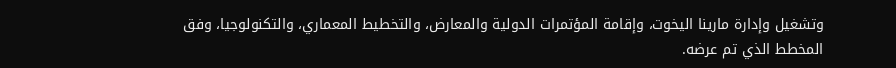وتشغيل وإدارة مارينا اليخوت، وإقامة المؤتمرات الدولية والمعارض، والتخطيط المعماري، والتكنولوجيا، وفق المخطط الذي تم عرضه.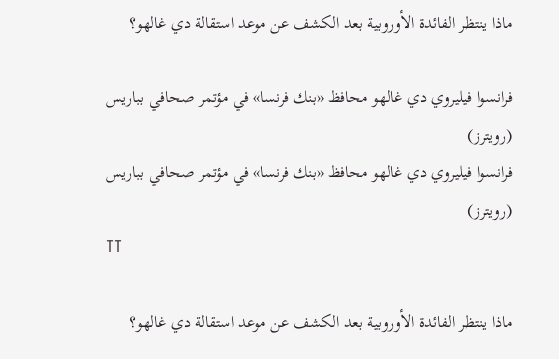ماذا ينتظر الفائدة الأوروبية بعد الكشف عن موعد استقالة دي غالهو؟

فرانسوا فيليروي دي غالهو محافظ «بنك فرنسا» في مؤتمر صحافي بباريس (رويترز)
فرانسوا فيليروي دي غالهو محافظ «بنك فرنسا» في مؤتمر صحافي بباريس (رويترز)
TT

ماذا ينتظر الفائدة الأوروبية بعد الكشف عن موعد استقالة دي غالهو؟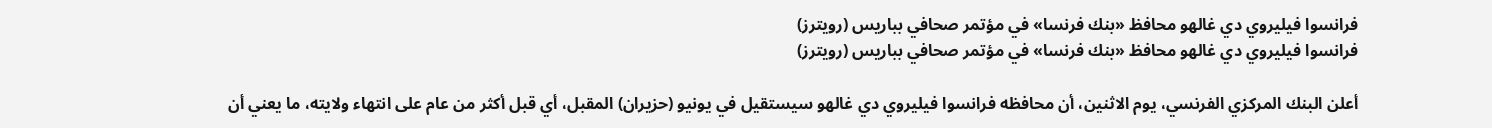فرانسوا فيليروي دي غالهو محافظ «بنك فرنسا» في مؤتمر صحافي بباريس (رويترز)
فرانسوا فيليروي دي غالهو محافظ «بنك فرنسا» في مؤتمر صحافي بباريس (رويترز)

أعلن البنك المركزي الفرنسي، يوم الاثنين، أن محافظه فرانسوا فيليروي دي غالهو سيستقيل في يونيو (حزيران) المقبل، أي قبل أكثر من عام على انتهاء ولايته، ما يعني أن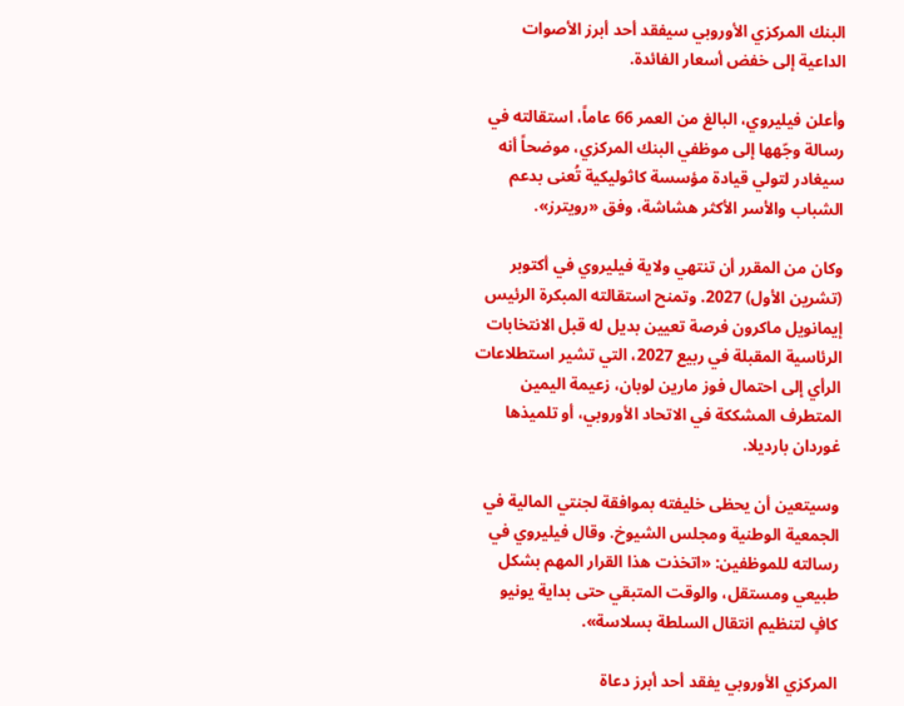البنك المركزي الأوروبي سيفقد أحد أبرز الأصوات الداعية إلى خفض أسعار الفائدة.

وأعلن فيليروي، البالغ من العمر 66 عاماً، استقالته في رسالة وجّهها إلى موظفي البنك المركزي، موضحاً أنه سيغادر لتولي قيادة مؤسسة كاثوليكية تُعنى بدعم الشباب والأسر الأكثر هشاشة، وفق «رويترز».

وكان من المقرر أن تنتهي ولاية فيليروي في أكتوبر (تشرين الأول) 2027. وتمنح استقالته المبكرة الرئيس إيمانويل ماكرون فرصة تعيين بديل له قبل الانتخابات الرئاسية المقبلة في ربيع 2027، التي تشير استطلاعات الرأي إلى احتمال فوز مارين لوبان، زعيمة اليمين المتطرف المشككة في الاتحاد الأوروبي، أو تلميذها غوردان بارديلا.

وسيتعين أن يحظى خليفته بموافقة لجنتي المالية في الجمعية الوطنية ومجلس الشيوخ. وقال فيليروي في رسالته للموظفين: «اتخذت هذا القرار المهم بشكل طبيعي ومستقل، والوقت المتبقي حتى بداية يونيو كافٍ لتنظيم انتقال السلطة بسلاسة».

المركزي الأوروبي يفقد أحد أبرز دعاة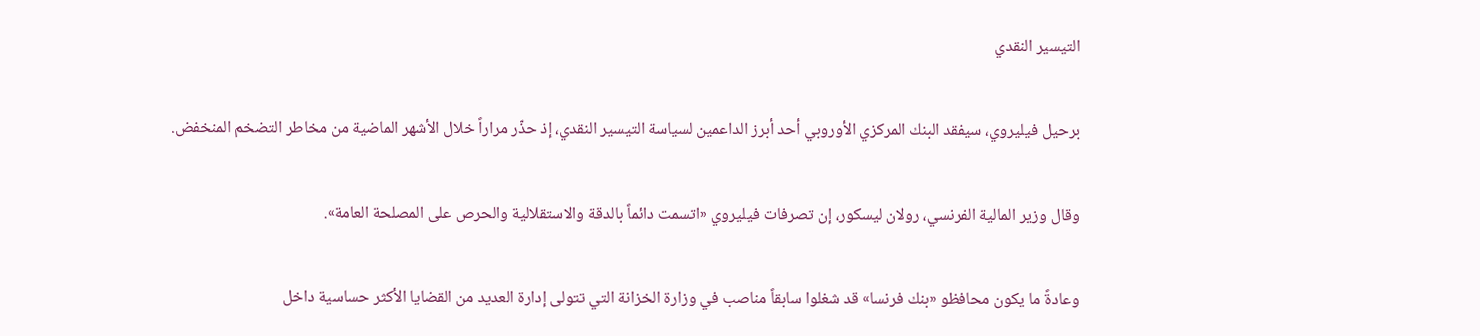التيسير النقدي

برحيل فيليروي، سيفقد البنك المركزي الأوروبي أحد أبرز الداعمين لسياسة التيسير النقدي، إذ حذّر مراراً خلال الأشهر الماضية من مخاطر التضخم المنخفض.

وقال وزير المالية الفرنسي، رولان ليسكور، إن تصرفات فيليروي «اتسمت دائماً بالدقة والاستقلالية والحرص على المصلحة العامة».

وعادةً ما يكون محافظو «بنك فرنسا» قد شغلوا سابقاً مناصب في وزارة الخزانة التي تتولى إدارة العديد من القضايا الأكثر حساسية داخل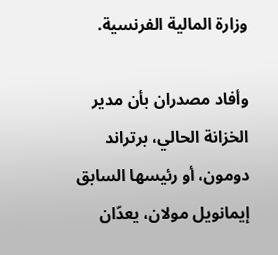وزارة المالية الفرنسية.

وأفاد مصدران بأن مدير الخزانة الحالي، برتراند دومون، أو رئيسها السابق إيمانويل مولان، يعدّان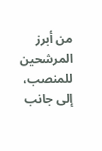من أبرز المرشحين للمنصب، إلى جانب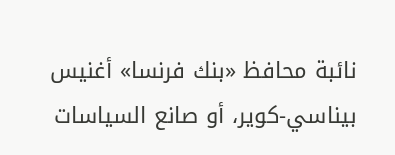نائبة محافظ «بنك فرنسا» أغنيس بيناسي-كوير، أو صانع السياسات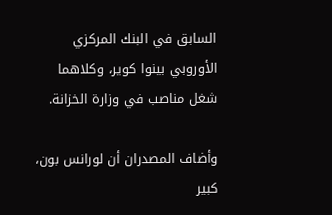السابق في البنك المركزي الأوروبي بينوا كوير، وكلاهما شغل مناصب في وزارة الخزانة.

وأضاف المصدران أن لورانس بون، كبير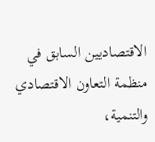الاقتصاديين السابق في منظمة التعاون الاقتصادي والتنمية،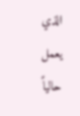الذي يعمل حالياً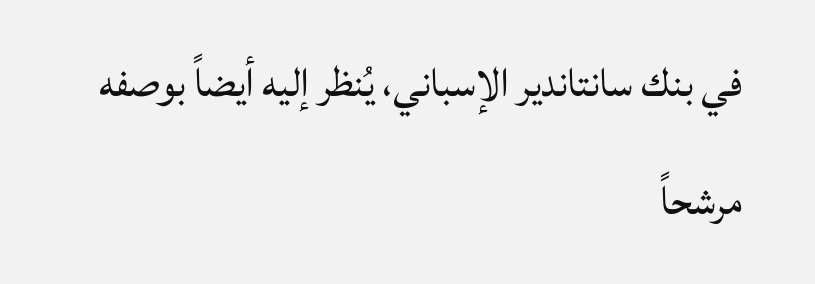في بنك سانتاندير الإسباني، يُنظر إليه أيضاً بوصفه مرشحاً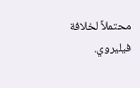محتملاً لخلافة فيليروي.